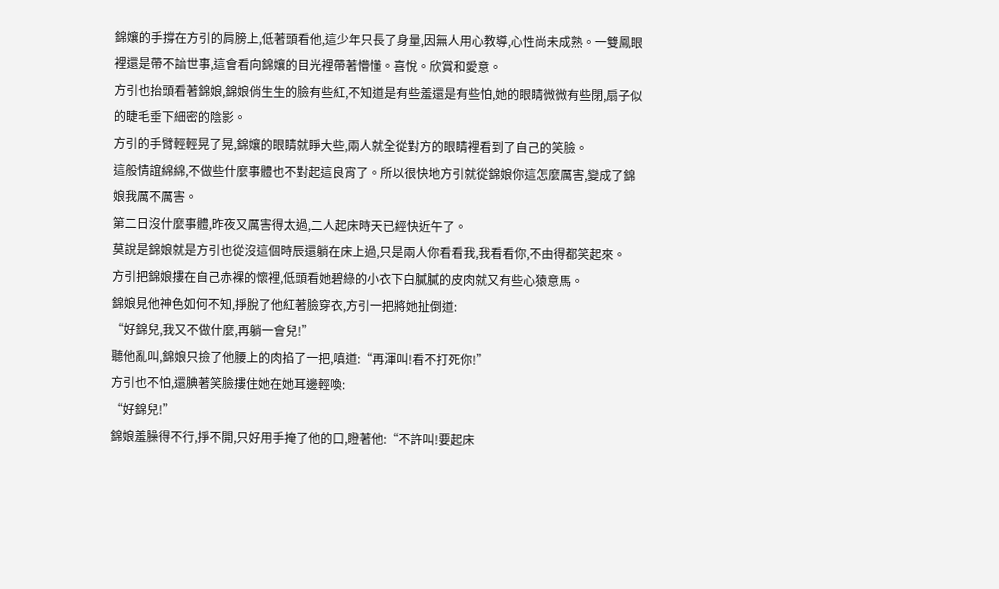錦孃的手撐在方引的肩膀上,低著頭看他,這少年只長了身量,因無人用心教導,心性尚未成熟。一雙鳳眼裡還是帶不諳世事,這會看向錦孃的目光裡帶著懵懂。喜悅。欣賞和愛意。
方引也抬頭看著錦娘,錦娘俏生生的臉有些紅,不知道是有些羞還是有些怕,她的眼睛微微有些閉,扇子似的睫毛垂下細密的陰影。
方引的手臂輕輕晃了晃,錦孃的眼睛就睜大些,兩人就全從對方的眼睛裡看到了自己的笑臉。
這般情誼綿綿,不做些什麼事體也不對起這良宵了。所以很快地方引就從錦娘你這怎麼厲害,變成了錦娘我厲不厲害。
第二日沒什麼事體,昨夜又厲害得太過,二人起床時天已經快近午了。
莫說是錦娘就是方引也從沒這個時辰還躺在床上過,只是兩人你看看我,我看看你,不由得都笑起來。
方引把錦娘摟在自己赤裸的懷裡,低頭看她碧綠的小衣下白膩膩的皮肉就又有些心猿意馬。
錦娘見他神色如何不知,掙脫了他紅著臉穿衣,方引一把將她扯倒道:
“好錦兒,我又不做什麼,再躺一會兒!”
聽他亂叫,錦娘只撿了他腰上的肉掐了一把,嗔道:“再渾叫!看不打死你!”
方引也不怕,還腆著笑臉摟住她在她耳邊輕喚:
“好錦兒!”
錦娘羞臊得不行,掙不開,只好用手掩了他的口,瞪著他:“不許叫!要起床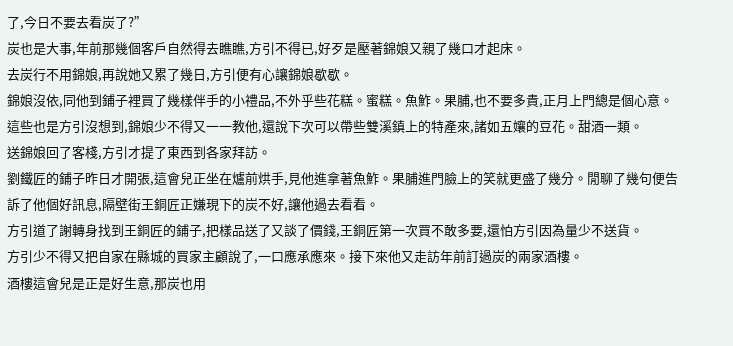了,今日不要去看炭了?”
炭也是大事,年前那幾個客戶自然得去瞧瞧,方引不得已,好歹是壓著錦娘又親了幾口才起床。
去炭行不用錦娘,再說她又累了幾日,方引便有心讓錦娘歇歇。
錦娘沒依,同他到鋪子裡買了幾樣伴手的小禮品,不外乎些花糕。蜜糕。魚鮓。果脯,也不要多貴,正月上門總是個心意。
這些也是方引沒想到,錦娘少不得又一一教他,還說下次可以帶些雙溪鎮上的特產來,諸如五孃的豆花。甜酒一類。
送錦娘回了客棧,方引才提了東西到各家拜訪。
劉鐵匠的鋪子昨日才開張,這會兒正坐在爐前烘手,見他進拿著魚鮓。果脯進門臉上的笑就更盛了幾分。閒聊了幾句便告訴了他個好訊息,隔壁街王銅匠正嫌現下的炭不好,讓他過去看看。
方引道了謝轉身找到王銅匠的鋪子,把樣品送了又談了價錢,王銅匠第一次買不敢多要,還怕方引因為量少不送貨。
方引少不得又把自家在縣城的買家主顧說了,一口應承應來。接下來他又走訪年前訂過炭的兩家酒樓。
酒樓這會兒是正是好生意,那炭也用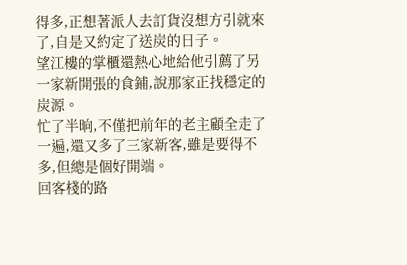得多,正想著派人去訂貨沒想方引就來了,自是又約定了送炭的日子。
望江樓的掌櫃還熱心地給他引薦了另一家新開張的食鋪,說那家正找穩定的炭源。
忙了半晌,不僅把前年的老主顧全走了一遍,還又多了三家新客,雖是要得不多,但總是個好開端。
回客棧的路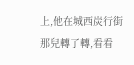上,他在城西炭行街那兒轉了轉,看看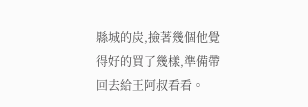縣城的炭,撿著幾個他覺得好的買了幾樣,準備帶回去給王阿叔看看。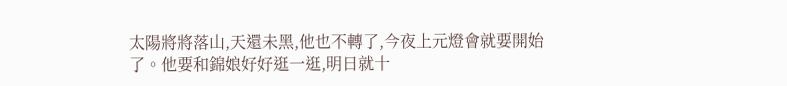太陽將將落山,天還未黑,他也不轉了,今夜上元燈會就要開始了。他要和錦娘好好逛一逛,明日就十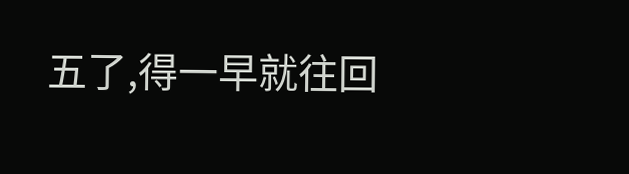五了,得一早就往回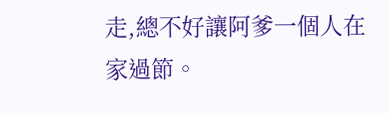走,總不好讓阿爹一個人在家過節。